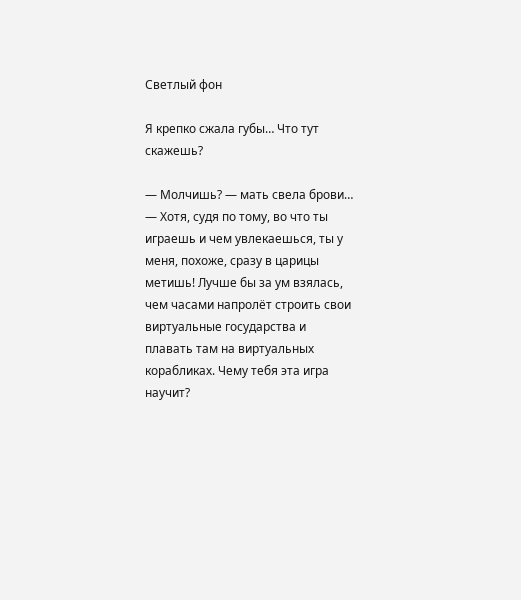Светлый фон

Я крепко сжала губы… Что тут скажешь?

— Молчишь? — мать свела брови… — Хотя, судя по тому, во что ты играешь и чем увлекаешься, ты у меня, похоже, сразу в царицы метишь! Лучше бы за ум взялась, чем часами напролёт строить свои виртуальные государства и плавать там на виртуальных корабликах. Чему тебя эта игра научит?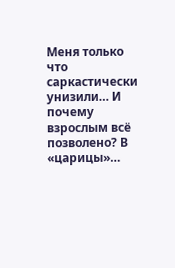Меня только что саркастически унизили… И почему взрослым всё позволено? В «царицы»…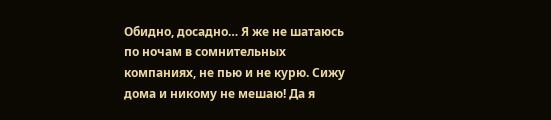Обидно, досадно… Я же не шатаюсь по ночам в сомнительных компаниях, не пью и не курю. Сижу дома и никому не мешаю! Да я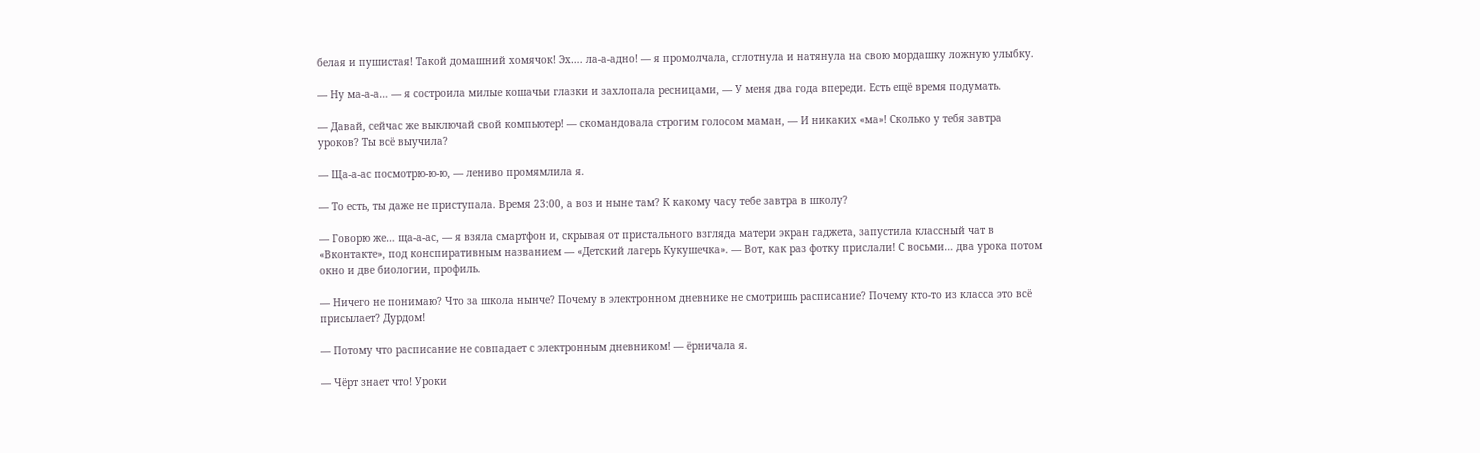белая и пушистая! Такой домашний хомячок! Эх…. ла-а-адно! — я промолчала, сглотнула и натянула на свою мордашку ложную улыбку.

— Ну ма-а-а… — я состроила милые кошачьи глазки и захлопала ресницами, — У меня два года впереди. Есть ещё время подумать.

— Давай, сейчас же выключай свой компьютер! — скомандовала строгим голосом маман, — И никаких «ма»! Сколько у тебя завтра уроков? Ты всё выучила?

— Ща-а-ас посмотрю-ю-ю, — лениво промямлила я.

— То есть, ты даже не приступала. Время 23:00, а воз и ныне там? К какому часу тебе завтра в школу?

— Говорю же… ща-а-ас, — я взяла смартфон и, скрывая от пристального взгляда матери экран гаджета, запустила классный чат в «Вконтакте», под конспиративным названием — «Детский лагерь Кукушечка». — Вот, как раз фотку прислали! С восьми… два урока потом окно и две биологии, профиль.

— Ничего не понимаю? Что за школа нынче? Почему в электронном дневнике не смотришь расписание? Почему кто-то из класса это всё присылает? Дурдом!

— Потому что расписание не совпадает с электронным дневником! — ёрничала я.

— Чёрт знает что! Уроки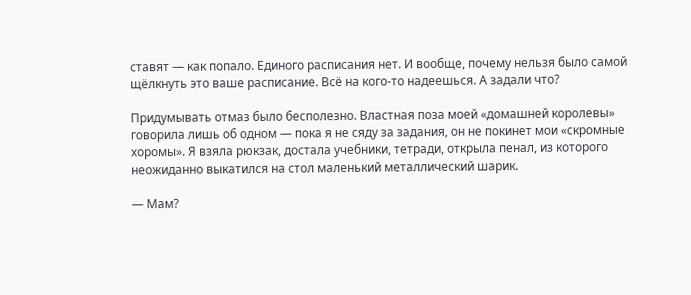ставят — как попало. Единого расписания нет. И вообще, почему нельзя было самой щёлкнуть это ваше расписание. Всё на кого-то надеешься. А задали что?

Придумывать отмаз было бесполезно. Властная поза моей «домашней королевы» говорила лишь об одном — пока я не сяду за задания, он не покинет мои «скромные хоромы». Я взяла рюкзак, достала учебники, тетради, открыла пенал, из которого неожиданно выкатился на стол маленький металлический шарик.

— Мам?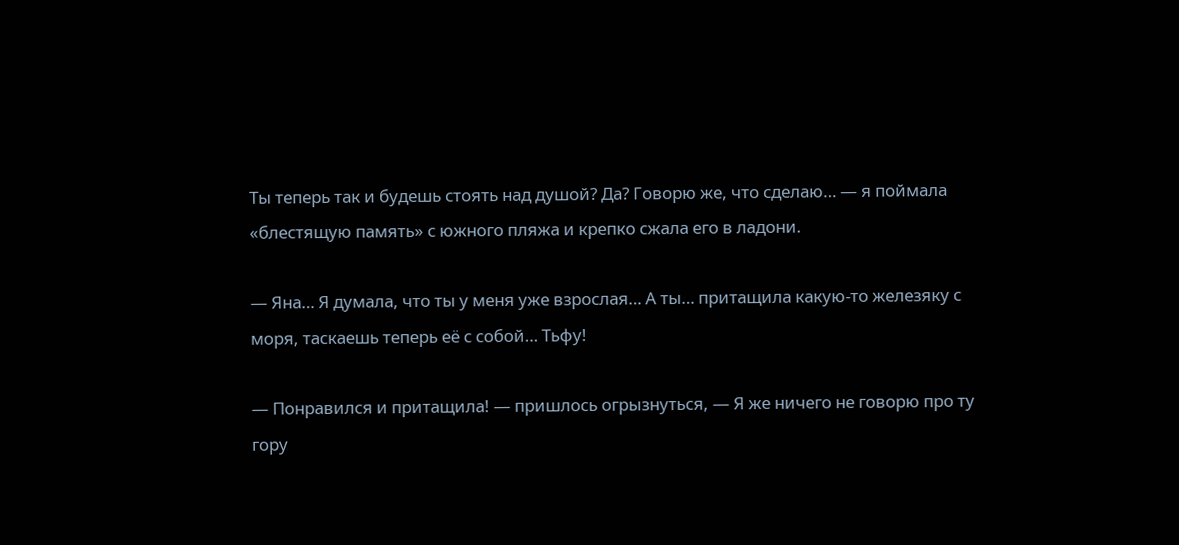Ты теперь так и будешь стоять над душой? Да? Говорю же, что сделаю… — я поймала «блестящую память» с южного пляжа и крепко сжала его в ладони.

— Яна… Я думала, что ты у меня уже взрослая… А ты… притащила какую-то железяку с моря, таскаешь теперь её с собой… Тьфу!

— Понравился и притащила! — пришлось огрызнуться, — Я же ничего не говорю про ту гору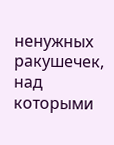ненужных ракушечек, над которыми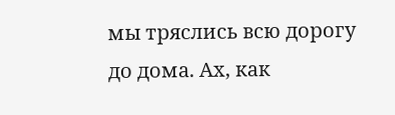мы тряслись всю дорогу до дома. Ах, как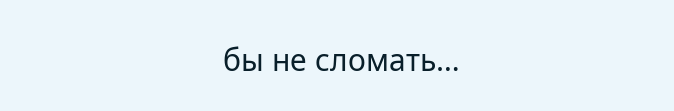бы не сломать…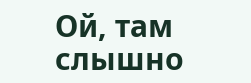Ой, там слышно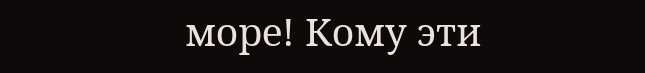море! Кому эти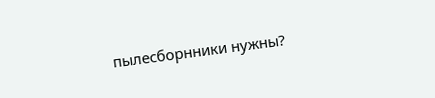пылесборнники нужны?